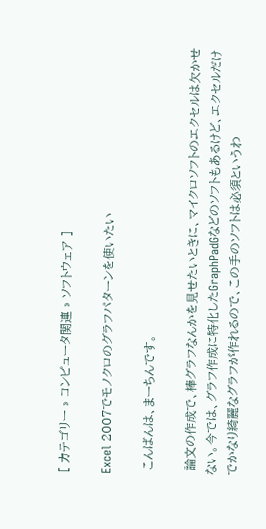[ カテゴリー » コンピュータ関連 » ソフトウェア ]

Excel 2007でモノクロのグラフパターンを使いたい

 こんばんは、まーちんです。

 論文の作成で、棒グラフなんかを見せたいときに、マイクロソフトのエクセルは欠かせない。今では、グラフ作成に特化したGraphPadGなどのソフトもあるけど、エクセルだけでかなり綺麗なグラフが作れるので、この手のソフトは必須というわ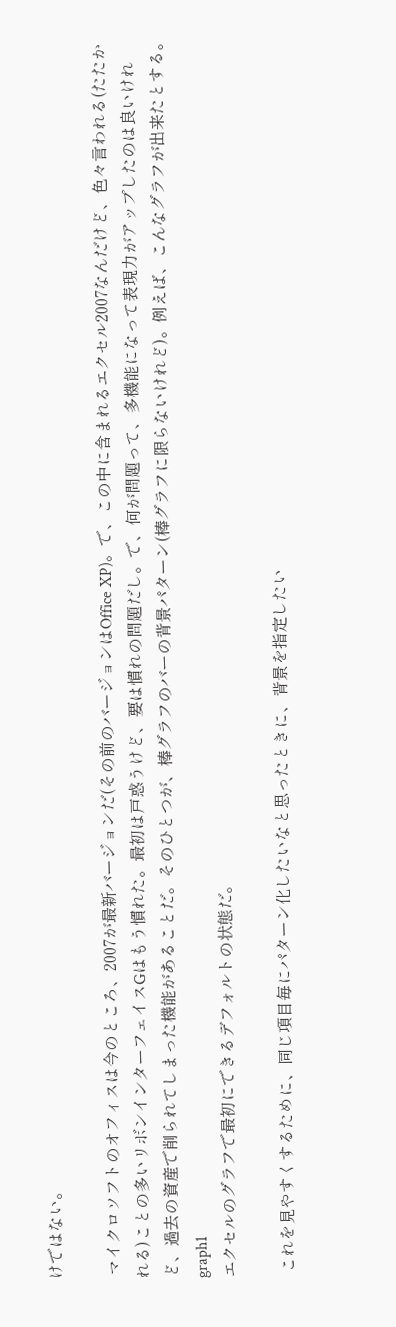けではない。

 マイクロソフトのオフィスは今のところ、2007が最新バージョンだ(その前のバージョンはOffice XP)。で、この中に含まれるエクセル2007なんだけど、色々言われる(たたかれる)ことの多いリボンインターフェイスGはもう慣れた。最初は戸惑うけど、要は慣れの問題だし。で、何が問題って、多機能になって表現力がアップしたのは良いけれど、過去の資産で削られてしまった機能があることだ。そのひとつが、棒グラフのバーの背景パターン(棒グラフに限らないけれど)。例えば、こんなグラフが出来たとする。
graph1
エクセルのグラフで最初にできるデフォルトの状態だ。

 これを見やすくするために、同じ項目毎にパターン化したいなと思ったときに、背景を指定したい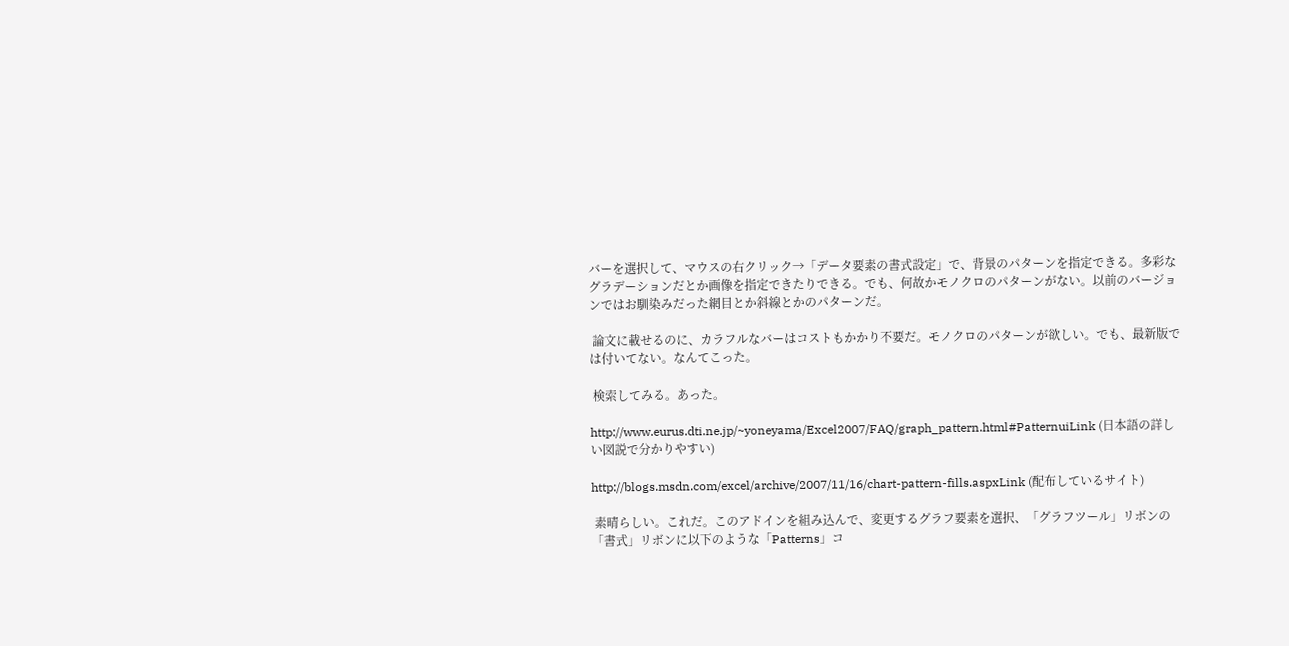バーを選択して、マウスの右クリック→「データ要素の書式設定」で、背景のパターンを指定できる。多彩なグラデーションだとか画像を指定できたりできる。でも、何故かモノクロのパターンがない。以前のバージョンではお馴染みだった網目とか斜線とかのパターンだ。

 論文に載せるのに、カラフルなバーはコストもかかり不要だ。モノクロのパターンが欲しい。でも、最新版では付いてない。なんてこった。

 検索してみる。あった。

http://www.eurus.dti.ne.jp/~yoneyama/Excel2007/FAQ/graph_pattern.html#PatternuiLink (日本語の詳しい図説で分かりやすい)

http://blogs.msdn.com/excel/archive/2007/11/16/chart-pattern-fills.aspxLink (配布しているサイト)

 素晴らしい。これだ。このアドインを組み込んで、変更するグラフ要素を選択、「グラフツール」リボンの「書式」リボンに以下のような「Patterns」コ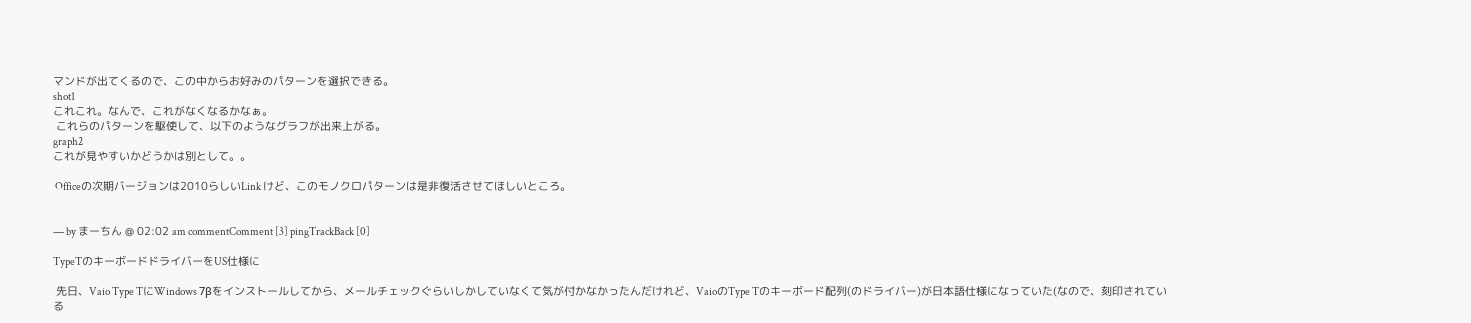マンドが出てくるので、この中からお好みのパターンを選択できる。
shot1
これこれ。なんで、これがなくなるかなぁ。
 これらのパターンを駆使して、以下のようなグラフが出来上がる。
graph2
これが見やすいかどうかは別として。。

 Officeの次期バージョンは2010らしいLink けど、このモノクロパターンは是非復活させてほしいところ。


― by まーちん @ 02:02 am commentComment [3] pingTrackBack [0]

TypeTのキーボードドライバーをUS仕様に

 先日、Vaio Type TにWindows 7βをインストールしてから、メールチェックぐらいしかしていなくて気が付かなかったんだけれど、VaioのType Tのキーボード配列(のドライバー)が日本語仕様になっていた(なので、刻印されている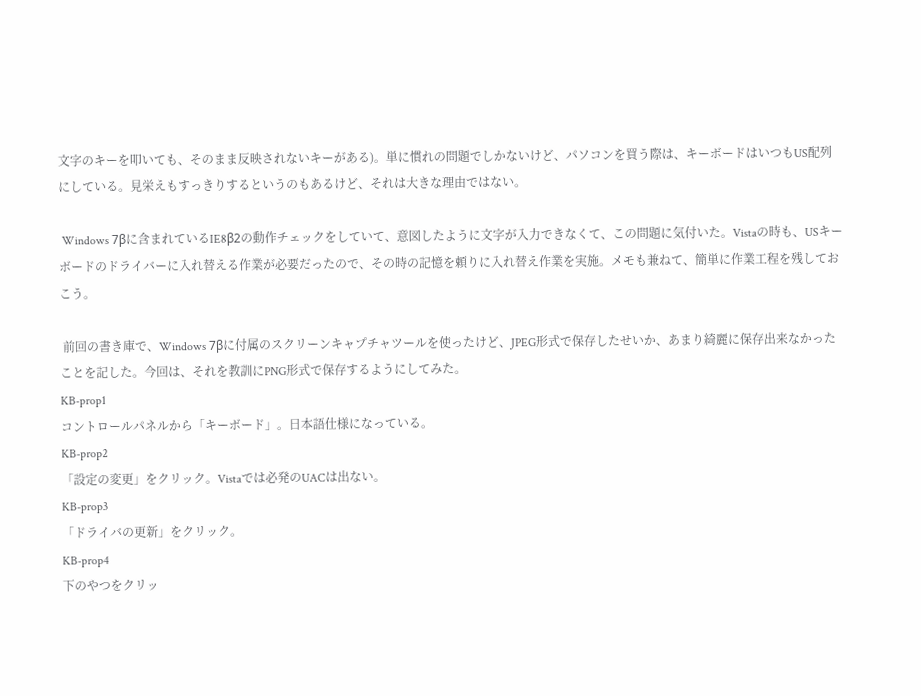文字のキーを叩いても、そのまま反映されないキーがある)。単に慣れの問題でしかないけど、パソコンを買う際は、キーボードはいつもUS配列にしている。見栄えもすっきりするというのもあるけど、それは大きな理由ではない。

 Windows 7βに含まれているIE8β2の動作チェックをしていて、意図したように文字が入力できなくて、この問題に気付いた。Vistaの時も、USキーボードのドライバーに入れ替える作業が必要だったので、その時の記憶を頼りに入れ替え作業を実施。メモも兼ねて、簡単に作業工程を残しておこう。

 前回の書き庫で、Windows 7βに付属のスクリーンキャプチャツールを使ったけど、JPEG形式で保存したせいか、あまり綺麗に保存出来なかったことを記した。今回は、それを教訓にPNG形式で保存するようにしてみた。
KB-prop1
コントロールパネルから「キーボード」。日本語仕様になっている。
KB-prop2
「設定の変更」をクリック。Vistaでは必発のUACは出ない。
KB-prop3
「ドライバの更新」をクリック。
KB-prop4
下のやつをクリッ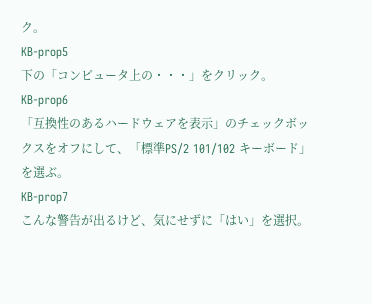ク。
KB-prop5
下の「コンピュータ上の・・・」をクリック。
KB-prop6
「互換性のあるハードウェアを表示」のチェックボックスをオフにして、「標準PS/2 101/102 キーボード」を選ぶ。
KB-prop7
こんな警告が出るけど、気にせずに「はい」を選択。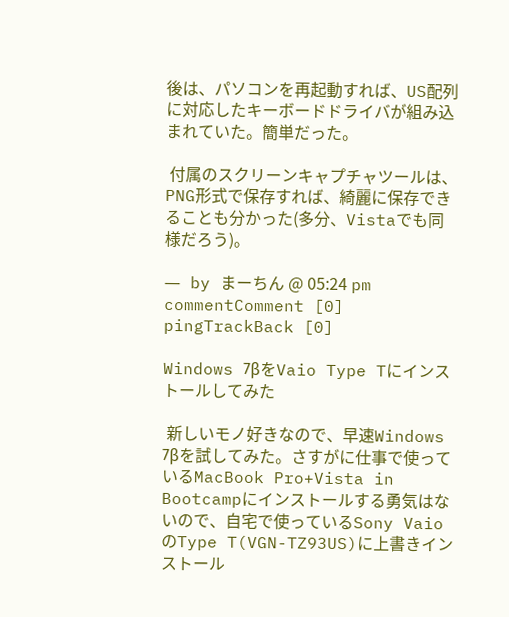後は、パソコンを再起動すれば、US配列に対応したキーボードドライバが組み込まれていた。簡単だった。

 付属のスクリーンキャプチャツールは、PNG形式で保存すれば、綺麗に保存できることも分かった(多分、Vistaでも同様だろう)。

― by まーちん @ 05:24 pm commentComment [0] pingTrackBack [0]

Windows 7βをVaio Type Tにインストールしてみた

 新しいモノ好きなので、早速Windows 7βを試してみた。さすがに仕事で使っているMacBook Pro+Vista in Bootcampにインストールする勇気はないので、自宅で使っているSony VaioのType T(VGN-TZ93US)に上書きインストール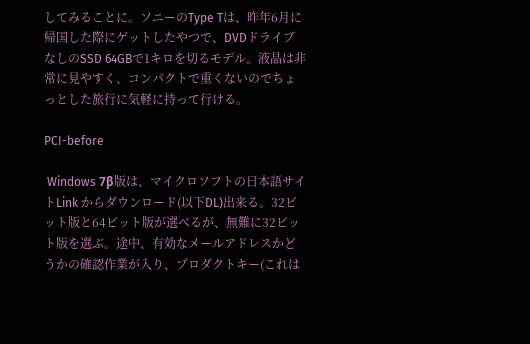してみることに。ソニーのType Tは、昨年6月に帰国した際にゲットしたやつで、DVDドライブなしのSSD 64GBで1キロを切るモデル。液晶は非常に見やすく、コンパクトで重くないのでちょっとした旅行に気軽に持って行ける。

PCI-before

 Windows 7β版は、マイクロソフトの日本語サイトLink からダウンロード(以下DL)出来る。32ビット版と64ビット版が選べるが、無難に32ビット版を選ぶ。途中、有効なメールアドレスかどうかの確認作業が入り、プロダクトキー(これは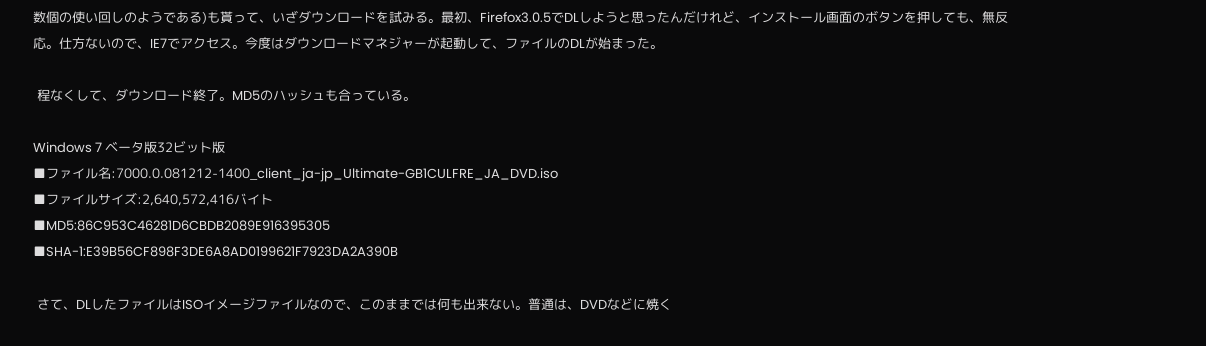数個の使い回しのようである)も貰って、いざダウンロードを試みる。最初、Firefox3.0.5でDLしようと思ったんだけれど、インストール画面のボタンを押しても、無反応。仕方ないので、IE7でアクセス。今度はダウンロードマネジャーが起動して、ファイルのDLが始まった。

 程なくして、ダウンロード終了。MD5のハッシュも合っている。

Windows 7 ベータ版32ビット版
■ファイル名:7000.0.081212-1400_client_ja-jp_Ultimate-GB1CULFRE_JA_DVD.iso
■ファイルサイズ:2,640,572,416バイト
■MD5:86C953C46281D6CBDB2089E916395305
■SHA-1:E39B56CF898F3DE6A8AD0199621F7923DA2A390B

 さて、DLしたファイルはISOイメージファイルなので、このままでは何も出来ない。普通は、DVDなどに焼く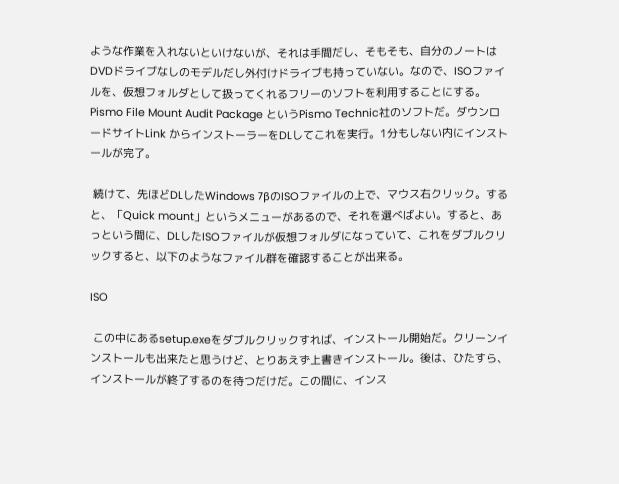ような作業を入れないといけないが、それは手間だし、そもそも、自分のノートはDVDドライブなしのモデルだし外付けドライブも持っていない。なので、ISOファイルを、仮想フォルダとして扱ってくれるフリーのソフトを利用することにする。Pismo File Mount Audit Package というPismo Technic社のソフトだ。ダウンロードサイトLink からインストーラーをDLしてこれを実行。1分もしない内にインストールが完了。

 続けて、先ほどDLしたWindows 7βのISOファイルの上で、マウス右クリック。すると、「Quick mount」というメニューがあるので、それを選べばよい。すると、あっという間に、DLしたISOファイルが仮想フォルダになっていて、これをダブルクリックすると、以下のようなファイル群を確認することが出来る。

ISO

 この中にあるsetup.exeをダブルクリックすれば、インストール開始だ。クリーンインストールも出来たと思うけど、とりあえず上書きインストール。後は、ひたすら、インストールが終了するのを待つだけだ。この間に、インス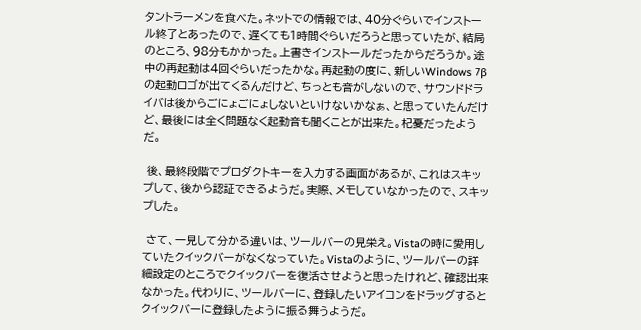タントラーメンを食べた。ネットでの情報では、40分ぐらいでインストール終了とあったので、遅くても1時間ぐらいだろうと思っていたが、結局のところ、98分もかかった。上書きインストールだったからだろうか。途中の再起動は4回ぐらいだったかな。再起動の度に、新しいWindows 7βの起動ロゴが出てくるんだけど、ちっとも音がしないので、サウンドドライバは後からごにょごにょしないといけないかなぁ、と思っていたんだけど、最後には全く問題なく起動音も聞くことが出来た。杞憂だったようだ。

 後、最終段階でプロダクトキーを入力する画面があるが、これはスキップして、後から認証できるようだ。実際、メモしていなかったので、スキップした。

 さて、一見して分かる違いは、ツールバーの見栄え。Vistaの時に愛用していたクイックバーがなくなっていた。Vistaのように、ツールバーの詳細設定のところでクイックバーを復活させようと思ったけれど、確認出来なかった。代わりに、ツールバーに、登録したいアイコンをドラッグするとクイックバーに登録したように振る舞うようだ。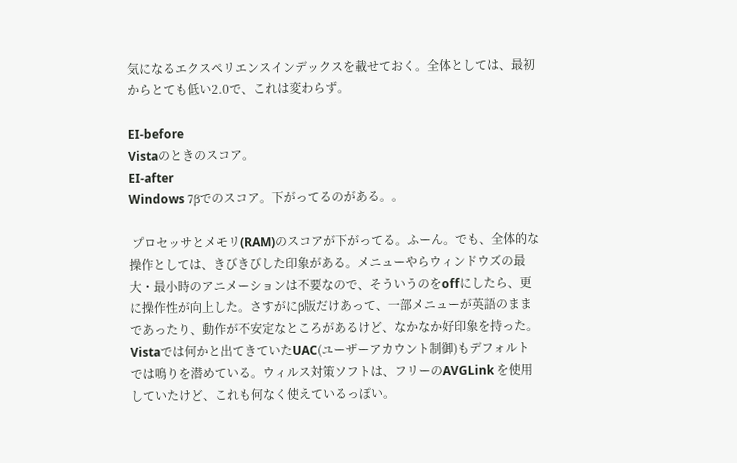気になるエクスペリエンスインデックスを載せておく。全体としては、最初からとても低い2.0で、これは変わらず。

EI-before
Vistaのときのスコア。
EI-after
Windows 7βでのスコア。下がってるのがある。。

 プロセッサとメモリ(RAM)のスコアが下がってる。ふーん。でも、全体的な操作としては、きびきびした印象がある。メニューやらウィンドウズの最大・最小時のアニメーションは不要なので、そういうのをoffにしたら、更に操作性が向上した。さすがにβ版だけあって、一部メニューが英語のままであったり、動作が不安定なところがあるけど、なかなか好印象を持った。Vistaでは何かと出てきていたUAC(ユーザーアカウント制御)もデフォルトでは鳴りを潜めている。ウィルス対策ソフトは、フリーのAVGLink を使用していたけど、これも何なく使えているっぽい。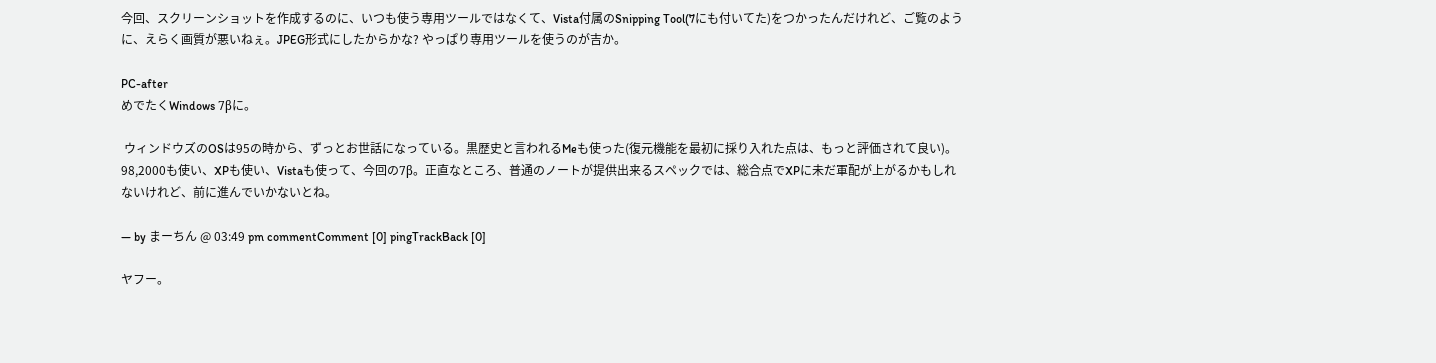今回、スクリーンショットを作成するのに、いつも使う専用ツールではなくて、Vista付属のSnipping Tool(7にも付いてた)をつかったんだけれど、ご覧のように、えらく画質が悪いねぇ。JPEG形式にしたからかな? やっぱり専用ツールを使うのが吉か。

PC-after
めでたくWindows 7βに。

 ウィンドウズのOSは95の時から、ずっとお世話になっている。黒歴史と言われるMeも使った(復元機能を最初に採り入れた点は、もっと評価されて良い)。98,2000も使い、XPも使い、Vistaも使って、今回の7β。正直なところ、普通のノートが提供出来るスペックでは、総合点でXPに未だ軍配が上がるかもしれないけれど、前に進んでいかないとね。

― by まーちん @ 03:49 pm commentComment [0] pingTrackBack [0]

ヤフー。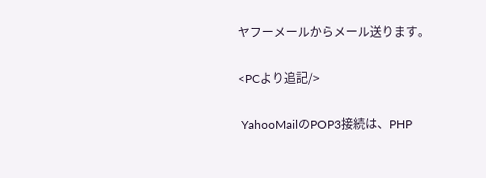ヤフーメールからメール送ります。

<PCより追記/>

 YahooMailのPOP3接続は、PHP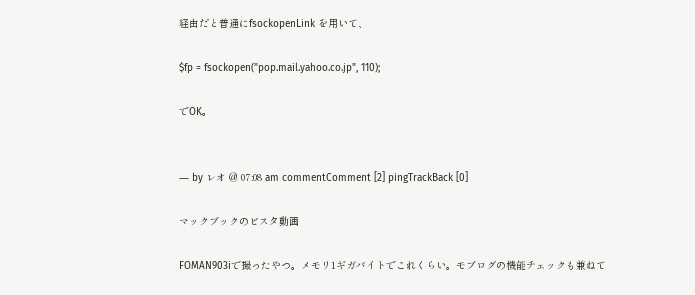経由だと普通にfsockopenLink を用いて、

$fp = fsockopen("pop.mail.yahoo.co.jp", 110);

でOK。


― by レオ @ 07:08 am commentComment [2] pingTrackBack [0]

マックブックのビスタ動画

FOMAN903iで撮ったやつ。メモリ1ギガバイトでこれくらい。モブログの機能チェックも兼ねて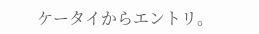ケータイからエントリ。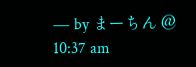― by まーちん @ 10:37 am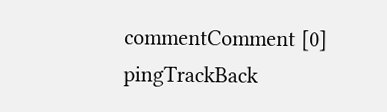commentComment [0] pingTrackBack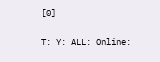[0]

T: Y: ALL: Online: